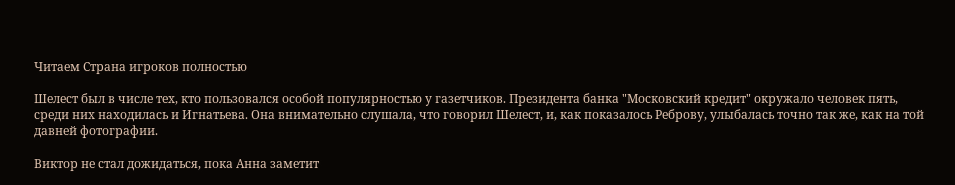Читаем Страна игроков полностью

Шелест был в числе тех, кто пользовался особой популярностью у газетчиков. Президента банка "Московский кредит" окружало человек пять, среди них находилась и Игнатьева. Она внимательно слушала, что говорил Шелест, и, как показалось Реброву, улыбалась точно так же, как на той давней фотографии.

Виктор не стал дожидаться, пока Анна заметит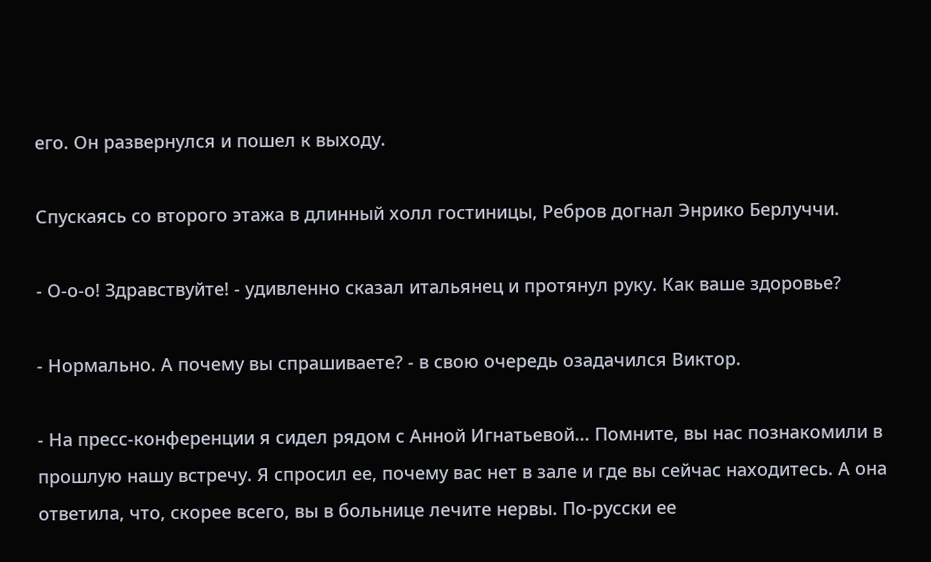его. Он развернулся и пошел к выходу.

Спускаясь со второго этажа в длинный холл гостиницы, Ребров догнал Энрико Берлуччи.

- О-о-о! Здравствуйте! - удивленно сказал итальянец и протянул руку. Как ваше здоровье?

- Нормально. А почему вы спрашиваете? - в свою очередь озадачился Виктор.

- На пресс-конференции я сидел рядом с Анной Игнатьевой... Помните, вы нас познакомили в прошлую нашу встречу. Я спросил ее, почему вас нет в зале и где вы сейчас находитесь. А она ответила, что, скорее всего, вы в больнице лечите нервы. По-русски ее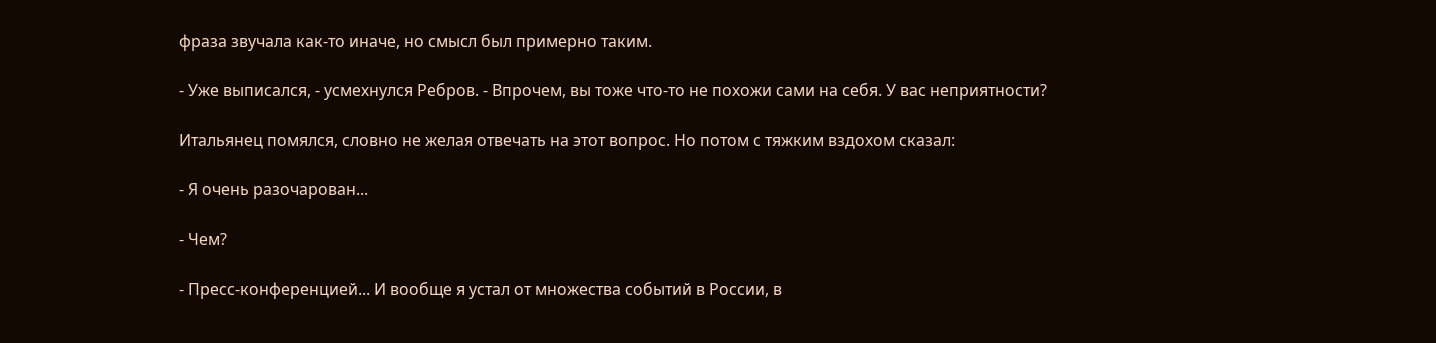фраза звучала как-то иначе, но смысл был примерно таким.

- Уже выписался, - усмехнулся Ребров. - Впрочем, вы тоже что-то не похожи сами на себя. У вас неприятности?

Итальянец помялся, словно не желая отвечать на этот вопрос. Но потом с тяжким вздохом сказал:

- Я очень разочарован...

- Чем?

- Пресс-конференцией... И вообще я устал от множества событий в России, в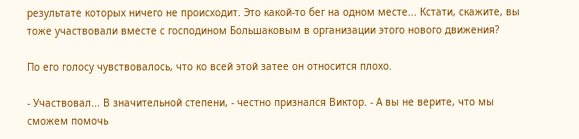результате которых ничего не происходит. Это какой-то бег на одном месте... Кстати, скажите, вы тоже участвовали вместе с господином Большаковым в организации этого нового движения?

По его голосу чувствовалось, что ко всей этой затее он относится плохо.

- Участвовал... В значительной степени, - честно признался Виктор. - А вы не верите, что мы сможем помочь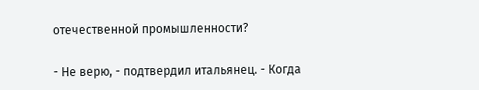отечественной промышленности?

- Не верю, - подтвердил итальянец. - Когда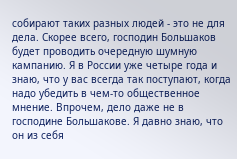собирают таких разных людей - это не для дела. Скорее всего, господин Большаков будет проводить очередную шумную кампанию. Я в России уже четыре года и знаю, что у вас всегда так поступают, когда надо убедить в чем-то общественное мнение. Впрочем, дело даже не в господине Большакове. Я давно знаю, что он из себя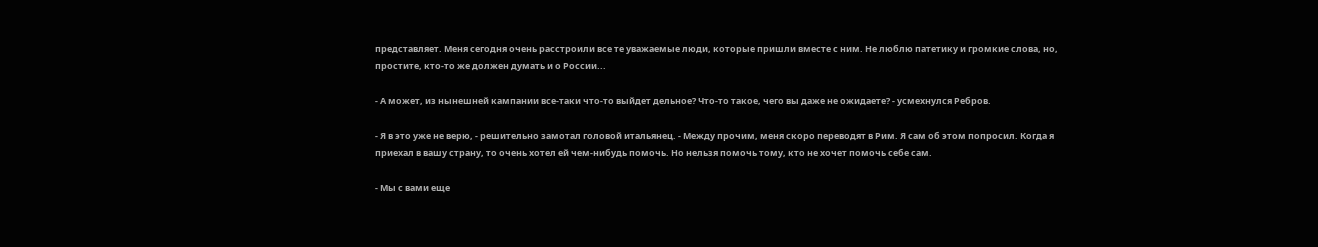представляет. Меня сегодня очень расстроили все те уважаемые люди, которые пришли вместе с ним. Не люблю патетику и громкие слова, но, простите, кто-то же должен думать и о России...

- А может, из нынешней кампании все-таки что-то выйдет дельное? Что-то такое, чего вы даже не ожидаете? - усмехнулся Ребров.

- Я в это уже не верю, - решительно замотал головой итальянец. - Между прочим, меня скоро переводят в Рим. Я сам об этом попросил. Когда я приехал в вашу страну, то очень хотел ей чем-нибудь помочь. Но нельзя помочь тому, кто не хочет помочь себе сам.

- Мы с вами еще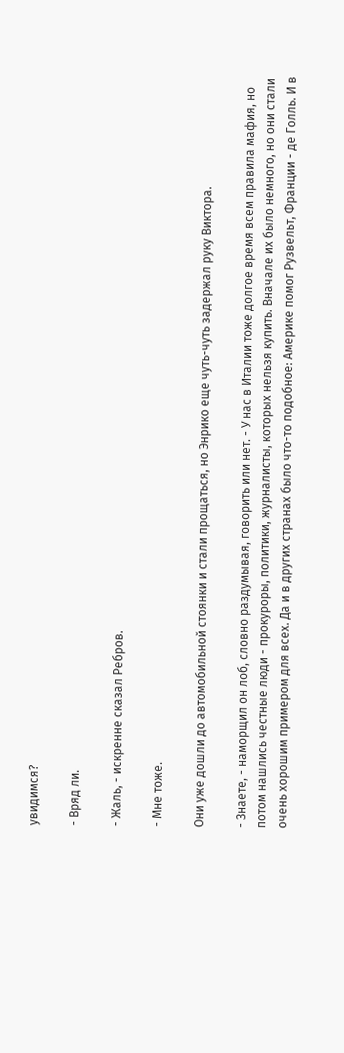увидимся?

- Вряд ли.

- Жаль, - искренне сказал Ребров.

- Мне тоже.

Они уже дошли до автомобильной стоянки и стали прощаться, но Энрико еще чуть-чуть задержал руку Виктора.

- Знаете, - наморщил он лоб, словно раздумывая, говорить или нет. - У нас в Италии тоже долгое время всем правила мафия, но потом нашлись честные люди - прокуроры, политики, журналисты, которых нельзя купить. Вначале их было немного, но они стали очень хорошим примером для всех. Да и в других странах было что-то подобное: Америке помог Рузвельт, Франции - де Голль. И в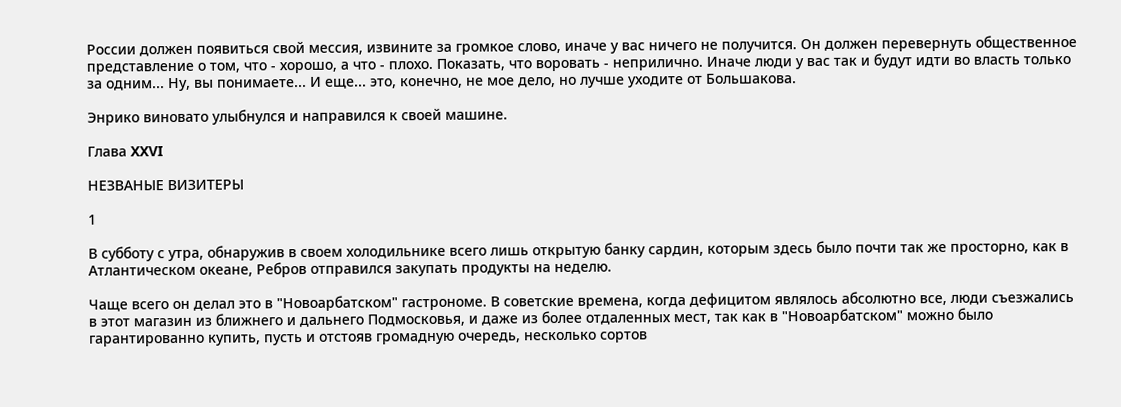России должен появиться свой мессия, извините за громкое слово, иначе у вас ничего не получится. Он должен перевернуть общественное представление о том, что - хорошо, а что - плохо. Показать, что воровать - неприлично. Иначе люди у вас так и будут идти во власть только за одним... Ну, вы понимаете... И еще... это, конечно, не мое дело, но лучше уходите от Большакова.

Энрико виновато улыбнулся и направился к своей машине.

Глава XXVI

НЕЗВАНЫЕ ВИЗИТЕРЫ

1

В субботу с утра, обнаружив в своем холодильнике всего лишь открытую банку сардин, которым здесь было почти так же просторно, как в Атлантическом океане, Ребров отправился закупать продукты на неделю.

Чаще всего он делал это в "Новоарбатском" гастрономе. В советские времена, когда дефицитом являлось абсолютно все, люди съезжались в этот магазин из ближнего и дальнего Подмосковья, и даже из более отдаленных мест, так как в "Новоарбатском" можно было гарантированно купить, пусть и отстояв громадную очередь, несколько сортов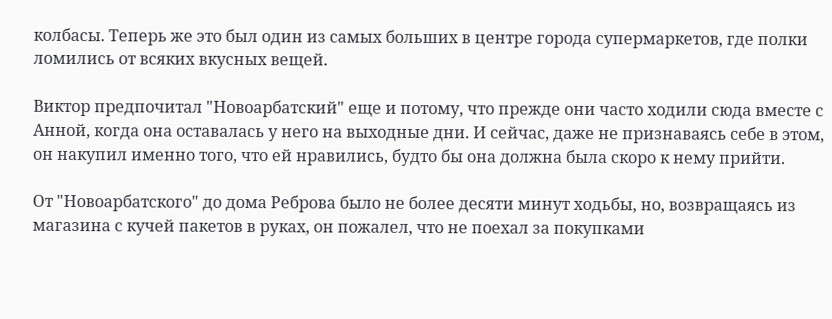колбасы. Теперь же это был один из самых больших в центре города супермаркетов, где полки ломились от всяких вкусных вещей.

Виктор предпочитал "Новоарбатский" еще и потому, что прежде они часто ходили сюда вместе с Анной, когда она оставалась у него на выходные дни. И сейчас, даже не признаваясь себе в этом, он накупил именно того, что ей нравились, будто бы она должна была скоро к нему прийти.

От "Новоарбатского" до дома Реброва было не более десяти минут ходьбы, но, возвращаясь из магазина с кучей пакетов в руках, он пожалел, что не поехал за покупками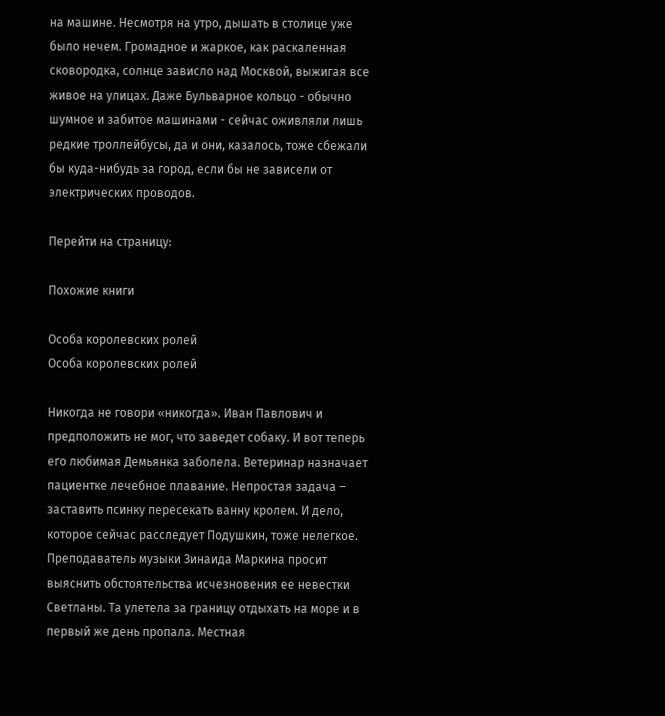на машине. Несмотря на утро, дышать в столице уже было нечем. Громадное и жаркое, как раскаленная сковородка, солнце зависло над Москвой, выжигая все живое на улицах. Даже Бульварное кольцо - обычно шумное и забитое машинами - сейчас оживляли лишь редкие троллейбусы, да и они, казалось, тоже сбежали бы куда-нибудь за город, если бы не зависели от электрических проводов.

Перейти на страницу:

Похожие книги

Особа королевских ролей
Особа королевских ролей

Никогда не говори «никогда». Иван Павлович и предположить не мог, что заведет собаку. И вот теперь его любимая Демьянка заболела. Ветеринар назначает пациентке лечебное плавание. Непростая задача – заставить псинку пересекать ванну кролем. И дело, которое сейчас расследует Подушкин, тоже нелегкое. Преподаватель музыки Зинаида Маркина просит выяснить обстоятельства исчезновения ее невестки Светланы. Та улетела за границу отдыхать на море и в первый же день пропала. Местная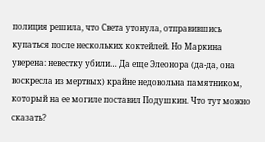полиция решила, что Света утонула, отправившись купаться после нескольких коктейлей. Но Маркина уверена: невестку убили… Да еще Элеонора (да-да, она воскресла из мертвых) крайне недовольна памятником, который на ее могиле поставил Подушкин. Что тут можно сказать?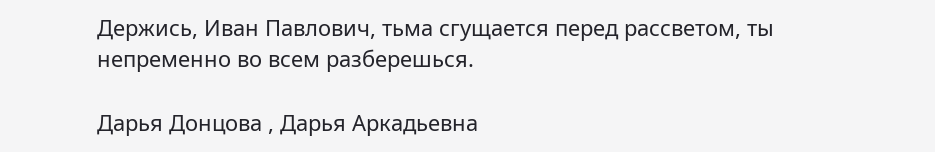Держись, Иван Павлович, тьма сгущается перед рассветом, ты непременно во всем разберешься.

Дарья Донцова , Дарья Аркадьевна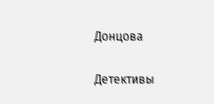Донцова

Детективы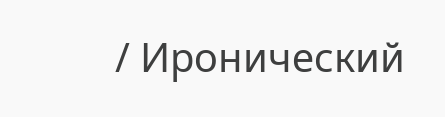/ Иронический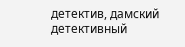детектив, дамский детективный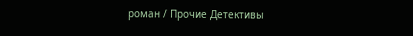роман / Прочие Детективы